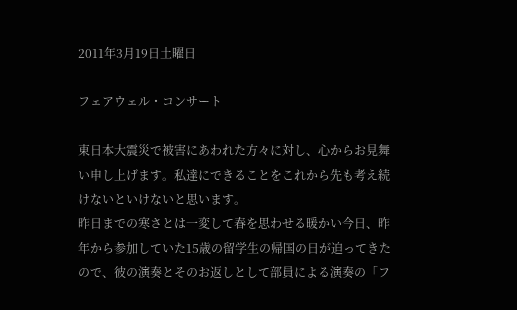2011年3月19日土曜日

フェアウェル・コンサート

東日本大震災で被害にあわれた方々に対し、心からお見舞い申し上げます。私達にできることをこれから先も考え続けないといけないと思います。
昨日までの寒さとは一変して春を思わせる暖かい今日、昨年から参加していた15歳の留学生の帰国の日が迫ってきたので、彼の演奏とそのお返しとして部員による演奏の「フ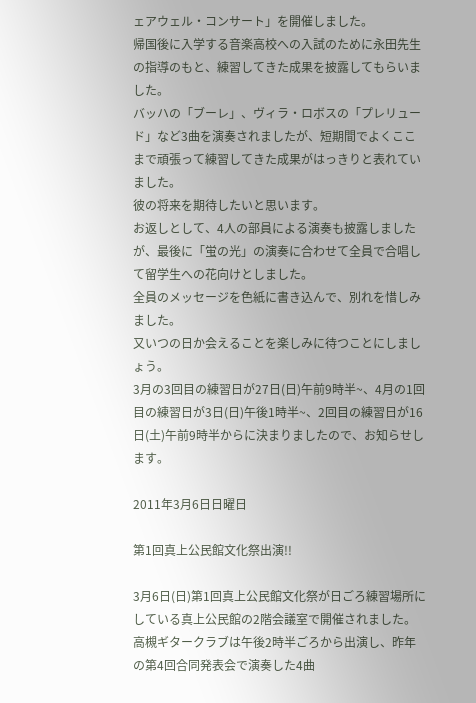ェアウェル・コンサート」を開催しました。
帰国後に入学する音楽高校への入試のために永田先生の指導のもと、練習してきた成果を披露してもらいました。
バッハの「ブーレ」、ヴィラ・ロボスの「プレリュード」など3曲を演奏されましたが、短期間でよくここまで頑張って練習してきた成果がはっきりと表れていました。
彼の将来を期待したいと思います。
お返しとして、4人の部員による演奏も披露しましたが、最後に「蛍の光」の演奏に合わせて全員で合唱して留学生への花向けとしました。
全員のメッセージを色紙に書き込んで、別れを惜しみました。
又いつの日か会えることを楽しみに待つことにしましょう。
3月の3回目の練習日が27日(日)午前9時半~、4月の1回目の練習日が3日(日)午後1時半~、2回目の練習日が16日(土)午前9時半からに決まりましたので、お知らせします。

2011年3月6日日曜日

第1回真上公民館文化祭出演!!

3月6日(日)第1回真上公民館文化祭が日ごろ練習場所にしている真上公民館の2階会議室で開催されました。
高槻ギタークラブは午後2時半ごろから出演し、昨年の第4回合同発表会で演奏した4曲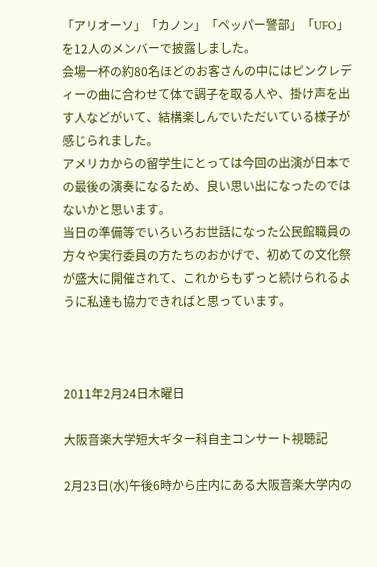「アリオーソ」「カノン」「ペッパー警部」「UFO」を12人のメンバーで披露しました。
会場一杯の約80名ほどのお客さんの中にはピンクレディーの曲に合わせて体で調子を取る人や、掛け声を出す人などがいて、結構楽しんでいただいている様子が感じられました。
アメリカからの留学生にとっては今回の出演が日本での最後の演奏になるため、良い思い出になったのではないかと思います。
当日の準備等でいろいろお世話になった公民館職員の方々や実行委員の方たちのおかげで、初めての文化祭が盛大に開催されて、これからもずっと続けられるように私達も協力できればと思っています。



2011年2月24日木曜日

大阪音楽大学短大ギター科自主コンサート視聴記

2月23日(水)午後6時から庄内にある大阪音楽大学内の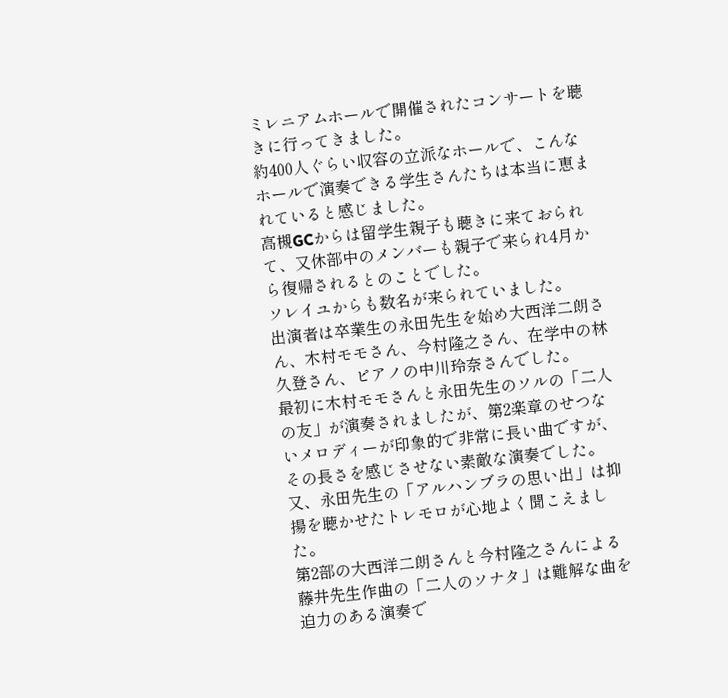ミレニアムホールで開催されたコンサートを聴きに行ってきました。
約400人ぐらい収容の立派なホールで、こんなホールで演奏できる学生さんたちは本当に恵まれていると感じました。
高槻GCからは留学生親子も聴きに来ておられて、又休部中のメンバーも親子で来られ4月から復帰されるとのことでした。
ソレイユからも数名が来られていました。
出演者は卒業生の永田先生を始め大西洋二朗さん、木村モモさん、今村隆之さん、在学中の林久登さん、ピアノの中川玲奈さんでした。
最初に木村モモさんと永田先生のソルの「二人の友」が演奏されましたが、第2楽章のせつないメロディーが印象的で非常に長い曲ですが、その長さを感じさせない素敵な演奏でした。
又、永田先生の「アルハンブラの思い出」は抑揚を聴かせたトレモロが心地よく聞こえました。
第2部の大西洋二朗さんと今村隆之さんによる藤井先生作曲の「二人のソナタ」は難解な曲を迫力のある演奏で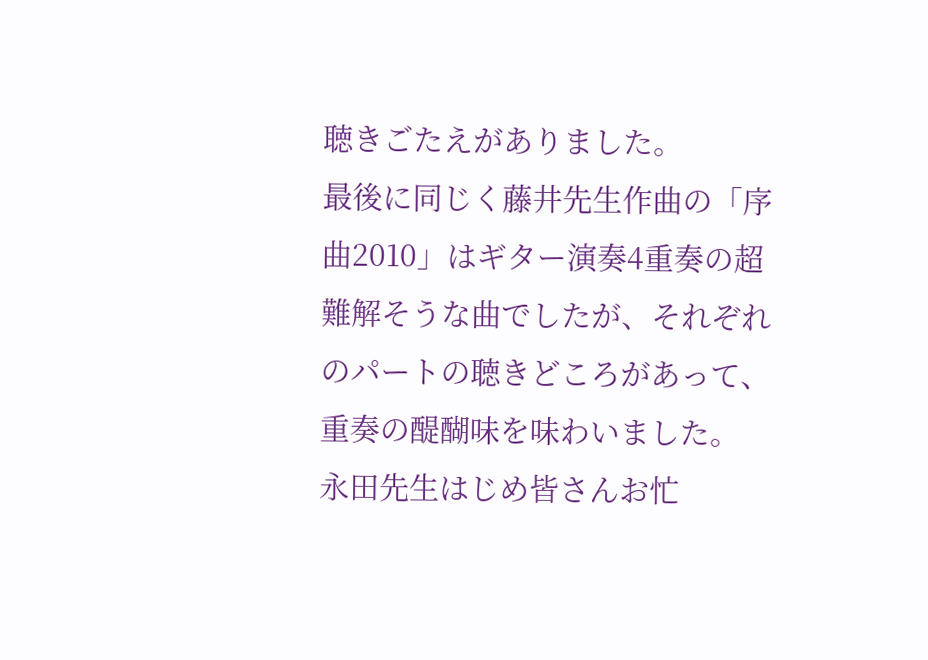聴きごたえがありました。
最後に同じく藤井先生作曲の「序曲2010」はギター演奏4重奏の超難解そうな曲でしたが、それぞれのパートの聴きどころがあって、重奏の醍醐味を味わいました。
永田先生はじめ皆さんお忙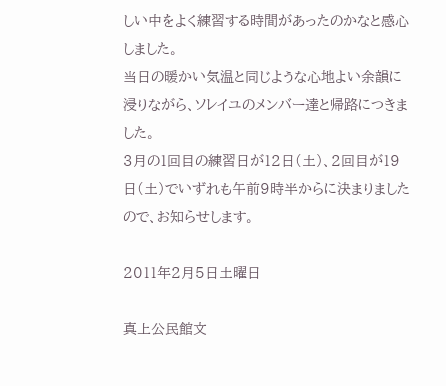しい中をよく練習する時間があったのかなと感心しました。
当日の暖かい気温と同じような心地よい余韻に浸りながら、ソレイユのメンバー達と帰路につきました。
3月の1回目の練習日が12日(土)、2回目が19日(土)でいずれも午前9時半からに決まりましたので、お知らせします。

2011年2月5日土曜日

真上公民館文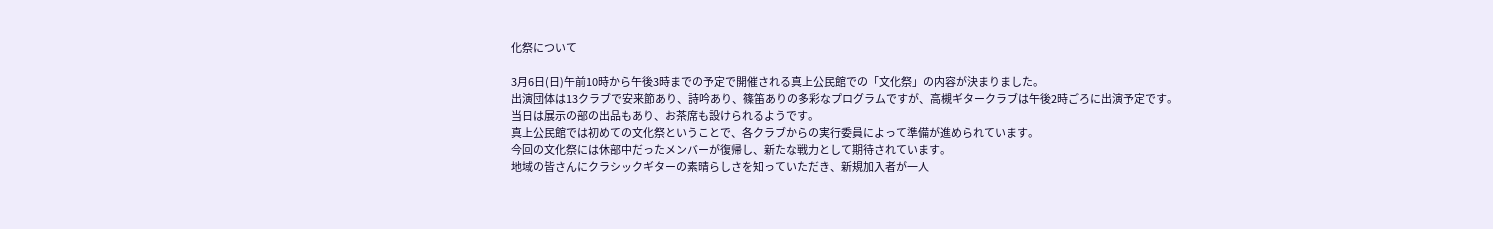化祭について

3月6日(日)午前10時から午後3時までの予定で開催される真上公民館での「文化祭」の内容が決まりました。
出演団体は13クラブで安来節あり、詩吟あり、篠笛ありの多彩なプログラムですが、高槻ギタークラブは午後2時ごろに出演予定です。
当日は展示の部の出品もあり、お茶席も設けられるようです。
真上公民館では初めての文化祭ということで、各クラブからの実行委員によって準備が進められています。
今回の文化祭には休部中だったメンバーが復帰し、新たな戦力として期待されています。
地域の皆さんにクラシックギターの素晴らしさを知っていただき、新規加入者が一人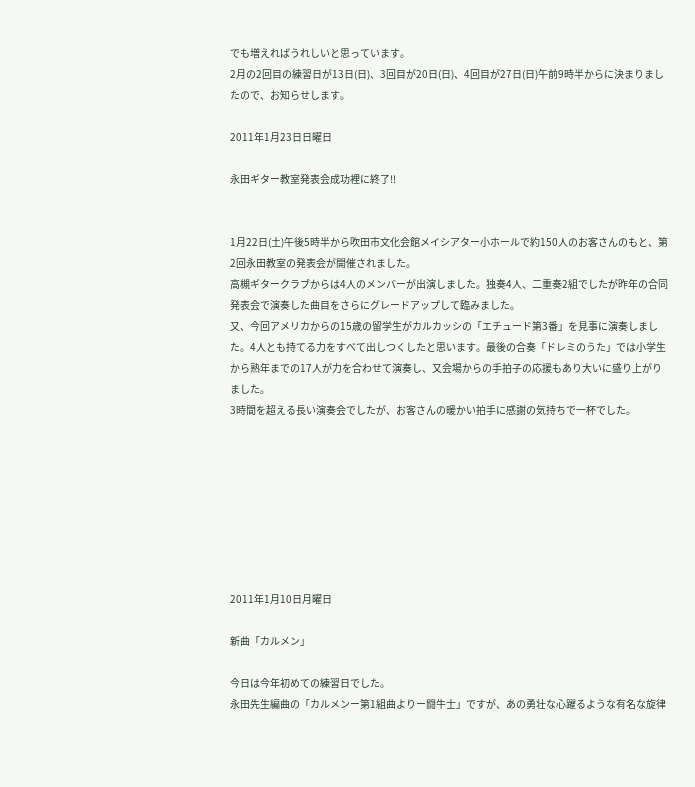でも増えればうれしいと思っています。
2月の2回目の練習日が13日(日)、3回目が20日(日)、4回目が27日(日)午前9時半からに決まりましたので、お知らせします。

2011年1月23日日曜日

永田ギター教室発表会成功裡に終了!!


1月22日(土)午後5時半から吹田市文化会館メイシアター小ホールで約150人のお客さんのもと、第2回永田教室の発表会が開催されました。
高槻ギタークラブからは4人のメンバーが出演しました。独奏4人、二重奏2組でしたが昨年の合同発表会で演奏した曲目をさらにグレードアップして臨みました。
又、今回アメリカからの15歳の留学生がカルカッシの「エチュード第3番」を見事に演奏しました。4人とも持てる力をすべて出しつくしたと思います。最後の合奏「ドレミのうた」では小学生から熟年までの17人が力を合わせて演奏し、又会場からの手拍子の応援もあり大いに盛り上がりました。
3時間を超える長い演奏会でしたが、お客さんの暖かい拍手に感謝の気持ちで一杯でした。








2011年1月10日月曜日

新曲「カルメン」

今日は今年初めての練習日でした。
永田先生編曲の「カルメンー第1組曲よりー闘牛士」ですが、あの勇壮な心躍るような有名な旋律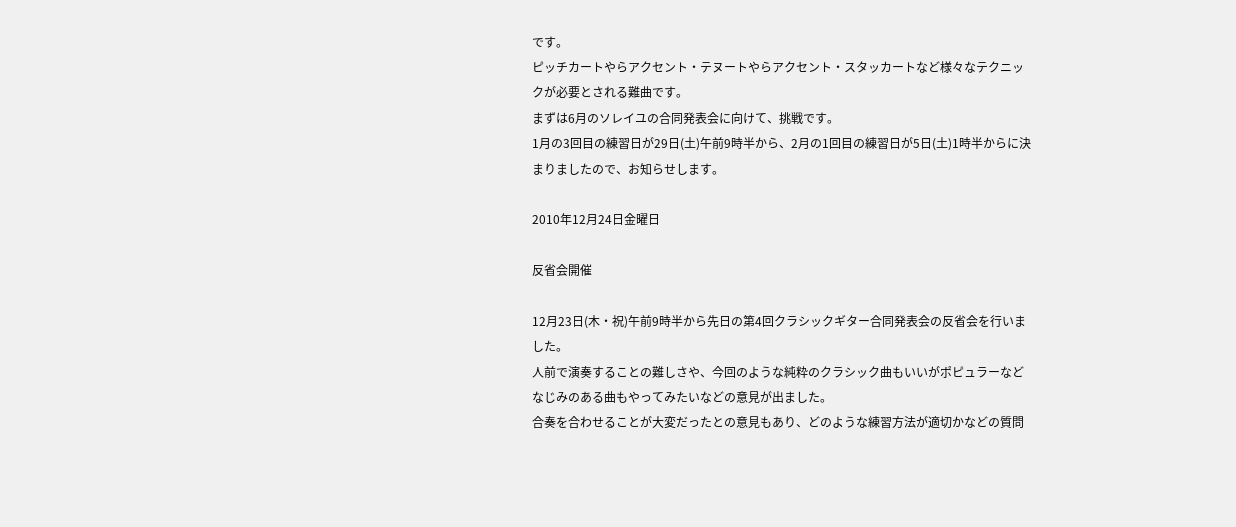です。
ピッチカートやらアクセント・テヌートやらアクセント・スタッカートなど様々なテクニックが必要とされる難曲です。
まずは6月のソレイユの合同発表会に向けて、挑戦です。
1月の3回目の練習日が29日(土)午前9時半から、2月の1回目の練習日が5日(土)1時半からに決まりましたので、お知らせします。

2010年12月24日金曜日

反省会開催

12月23日(木・祝)午前9時半から先日の第4回クラシックギター合同発表会の反省会を行いました。
人前で演奏することの難しさや、今回のような純粋のクラシック曲もいいがポピュラーなどなじみのある曲もやってみたいなどの意見が出ました。
合奏を合わせることが大変だったとの意見もあり、どのような練習方法が適切かなどの質問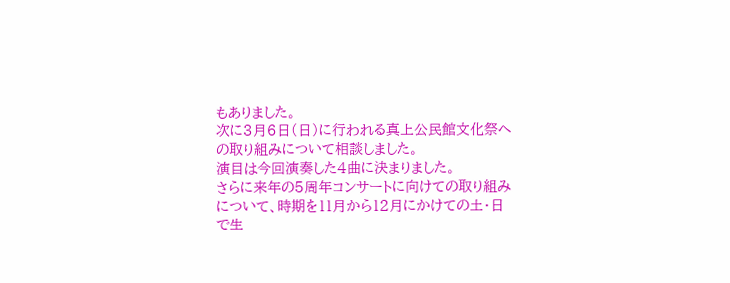もありました。
次に3月6日(日)に行われる真上公民館文化祭への取り組みについて相談しました。
演目は今回演奏した4曲に決まりました。
さらに来年の5周年コンサートに向けての取り組みについて、時期を11月から12月にかけての土・日で生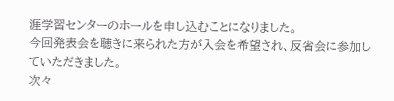涯学習センターのホールを申し込むことになりました。
今回発表会を聴きに来られた方が入会を希望され、反省会に参加していただきました。
次々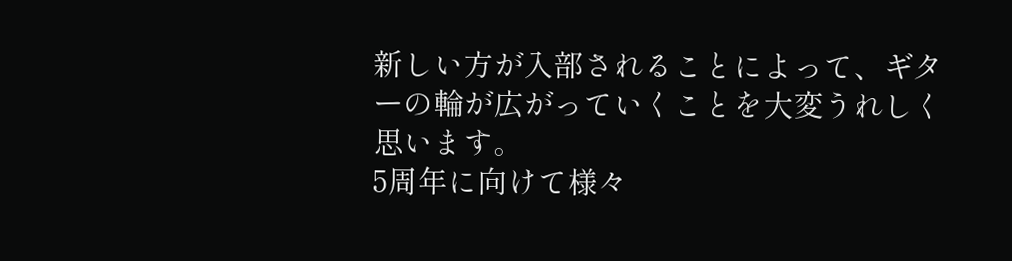新しい方が入部されることによって、ギターの輪が広がっていくことを大変うれしく思います。
5周年に向けて様々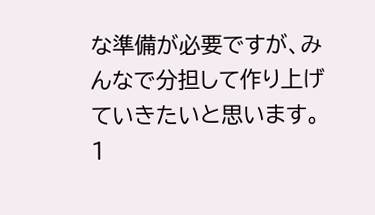な準備が必要ですが、みんなで分担して作り上げていきたいと思います。
1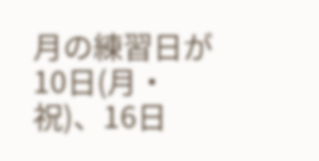月の練習日が10日(月・祝)、16日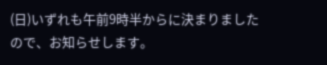(日)いずれも午前9時半からに決まりましたので、お知らせします。